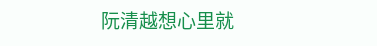阮清越想心里就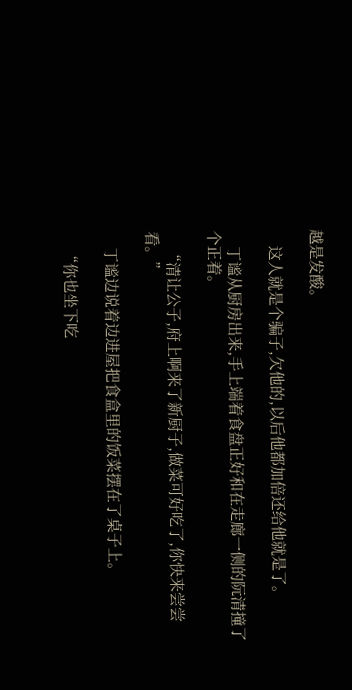越是发酸。

    这人就是个骗子,欠他的,以后他都加倍还给他就是了。

    丁谧从厨房出来,手上端着食盘正好和在走廊一侧的阮清撞了个正着。

    “清让公子,府上啊来了新厨子,做菜可好吃了,你快来尝尝看。”

    丁谧边说着边进屋把食盒里的饭菜摆在了桌子上。

    “你也坐下吃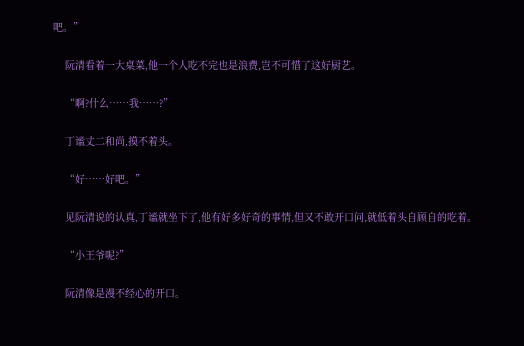吧。”

    阮清看着一大桌菜,他一个人吃不完也是浪费,岂不可惜了这好厨艺。

    “啊?什么……我……?”

    丁谧丈二和尚,摸不着头。

    “好……好吧。”

    见阮清说的认真,丁谧就坐下了,他有好多好奇的事情,但又不敢开口问,就低着头自顾自的吃着。

    “小王爷呢?”

    阮清像是漫不经心的开口。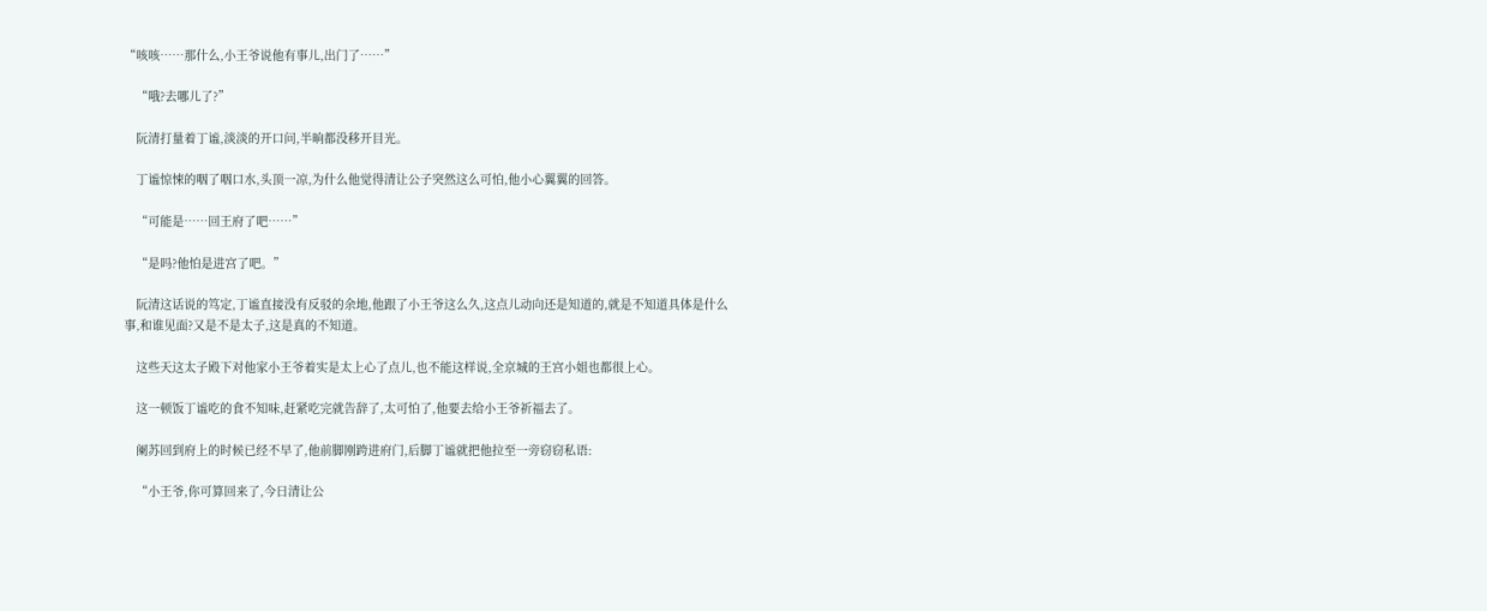“咳咳……那什么,小王爷说他有事儿,出门了……”

    “哦?去哪儿了?”

    阮清打量着丁谧,淡淡的开口问,半晌都没移开目光。

    丁谧惊悚的咽了咽口水,头顶一凉,为什么他觉得清让公子突然这么可怕,他小心翼翼的回答。

    “可能是……回王府了吧……”

    “是吗?他怕是进宫了吧。”

    阮清这话说的笃定,丁谧直接没有反驳的余地,他跟了小王爷这么久,这点儿动向还是知道的,就是不知道具体是什么事,和谁见面?又是不是太子,这是真的不知道。

    这些天这太子殿下对他家小王爷着实是太上心了点儿,也不能这样说,全京城的王宫小姐也都很上心。

    这一顿饭丁谧吃的食不知味,赶紧吃完就告辞了,太可怕了,他要去给小王爷祈福去了。

    阑苏回到府上的时候已经不早了,他前脚刚跨进府门,后脚丁谧就把他拉至一旁窃窃私语:

    “小王爷,你可算回来了,今日清让公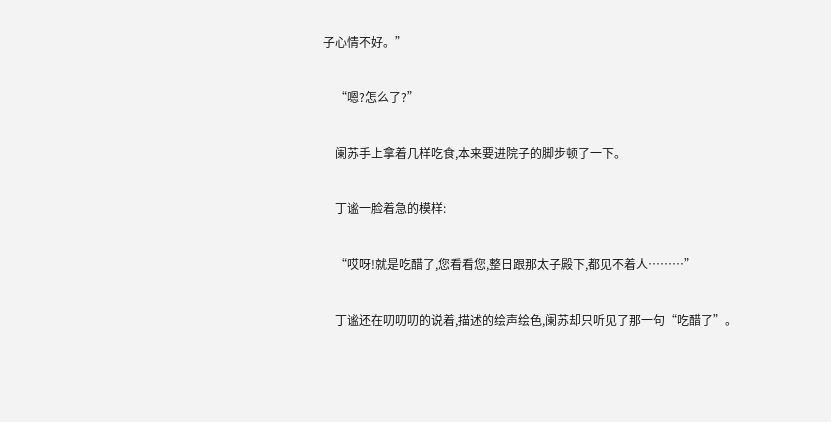子心情不好。”

    “嗯?怎么了?”

    阑苏手上拿着几样吃食,本来要进院子的脚步顿了一下。

    丁谧一脸着急的模样:

    “哎呀!就是吃醋了,您看看您,整日跟那太子殿下,都见不着人………”

    丁谧还在叨叨叨的说着,描述的绘声绘色,阑苏却只听见了那一句“吃醋了”。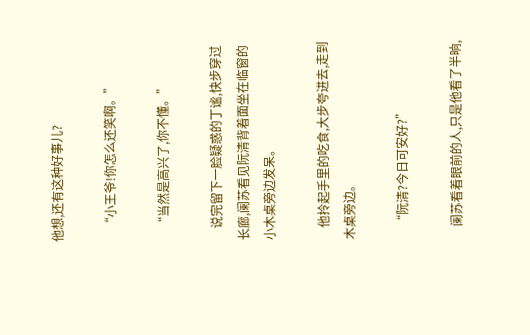他想,还有这种好事儿?

    “小王爷!你怎么还笑啊。”

    “当然是高兴了,你不懂。”

    说完留下一脸疑惑的丁谧,快步穿过长廊,阑苏看见阮清背着面坐在临窗的小木桌旁边发呆。

    他拎起手里的吃食,大步夸进去,走到木桌旁边。

    “阮清?今日可安好?”

    阑苏看着眼前的人,只是他看了半晌,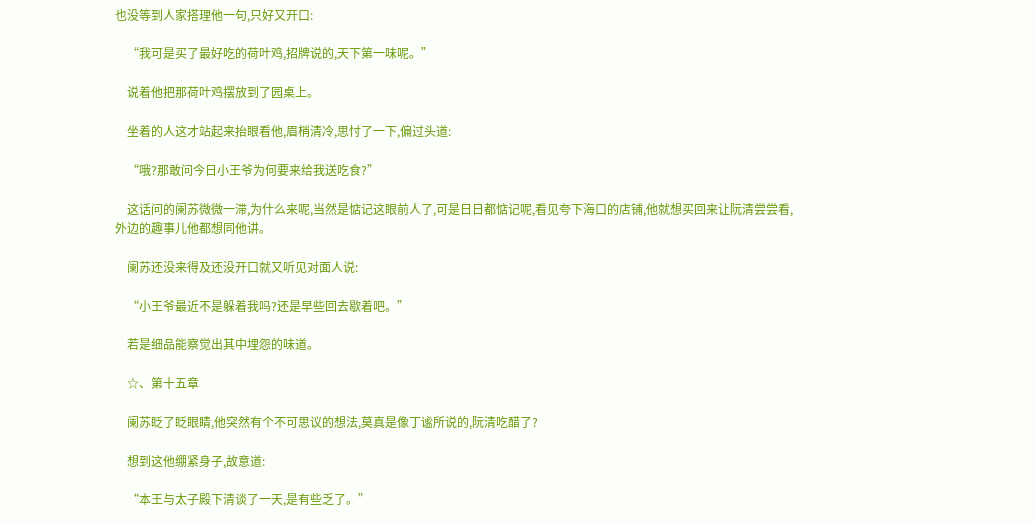也没等到人家搭理他一句,只好又开口:

    “我可是买了最好吃的荷叶鸡,招牌说的,天下第一味呢。”

    说着他把那荷叶鸡摆放到了园桌上。

    坐着的人这才站起来抬眼看他,眉梢清冷,思忖了一下,偏过头道:

    “哦?那敢问今日小王爷为何要来给我送吃食?”

    这话问的阑苏微微一滞,为什么来呢,当然是惦记这眼前人了,可是日日都惦记呢,看见夸下海口的店铺,他就想买回来让阮清尝尝看,外边的趣事儿他都想同他讲。

    阑苏还没来得及还没开口就又听见对面人说:

    “小王爷最近不是躲着我吗?还是早些回去歇着吧。”

    若是细品能察觉出其中埋怨的味道。

    ☆、第十五章

    阑苏眨了眨眼睛,他突然有个不可思议的想法,莫真是像丁谧所说的,阮清吃醋了?

    想到这他绷紧身子,故意道:

    “本王与太子殿下清谈了一天,是有些乏了。”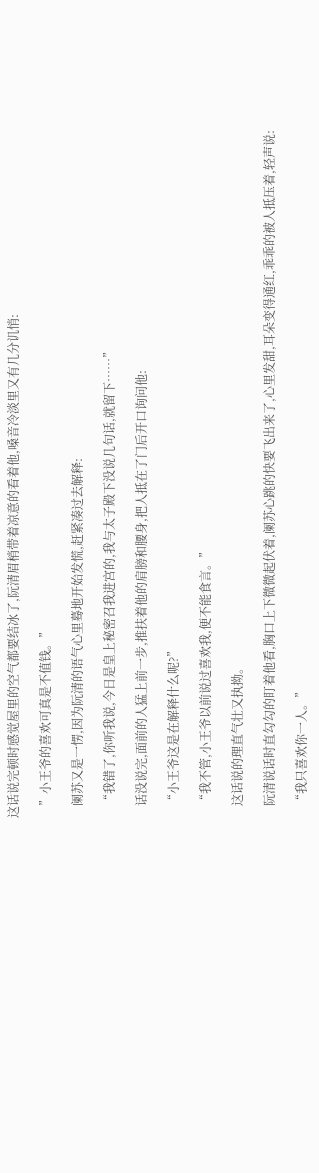这话说完顿时感觉屋里的空气都要结冰了,阮清眉梢带着凉意的看着他,嗓音冷淡里又有几分讥悄:

    ”小王爷的喜欢可真是不值钱。”

    阑苏又是一愣,因为阮清的语气心里蓦地开始发慌,赶紧凑过去解释:

    “我错了,你听我说,今日是皇上秘密召我进宫的,我与太子殿下没说几句话,就留下……”

    话没说完,面前的人猛上前一步,推扶着他的肩膀和腰身,把人抵在了门后开口询问他:

    “小王爷这是在解释什么呢?”

    “我不管,小王爷以前说过喜欢我,便不能食言。”

    这话说的理直气壮又执拗。

    阮清说话时直勾勾的盯着他看,胸口上下微微起伏着,阑苏心跳的快要飞出来了,心里发甜,耳朵变得通红,乖乖的被人抵压着,轻声说:

    “我只喜欢你一人。”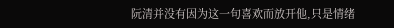阮清并没有因为这一句喜欢而放开他,只是情绪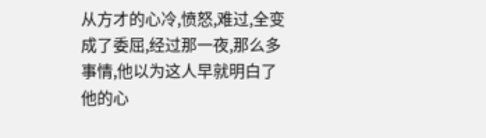从方才的心冷,愤怒,难过,全变成了委屈,经过那一夜,那么多事情,他以为这人早就明白了他的心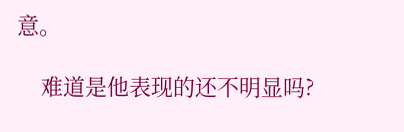意。

    难道是他表现的还不明显吗?